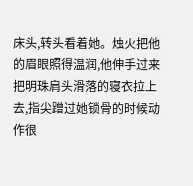床头,转头看着她。烛火把他的眉眼照得温润,他伸手过来把明珠肩头滑落的寝衣拉上去,指尖蹭过她锁骨的时候动作很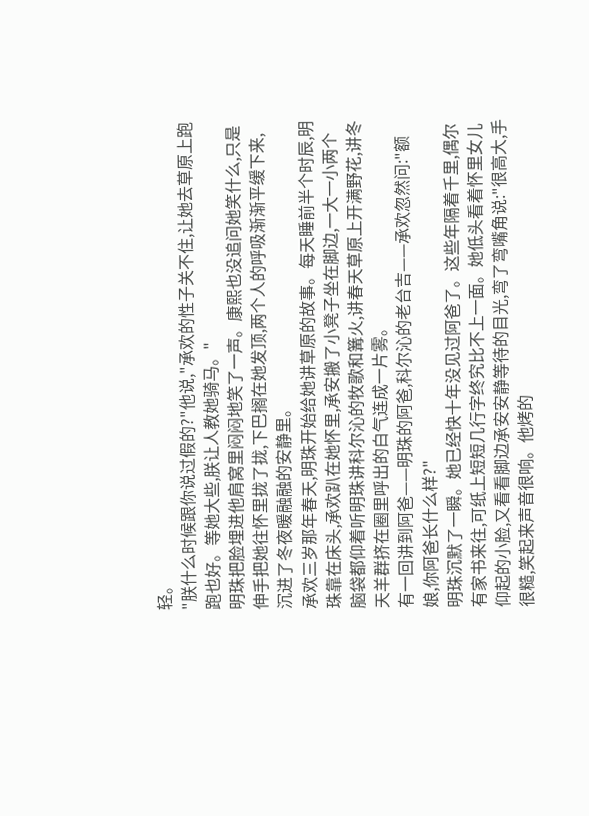轻。
"朕什么时候跟你说过假的?"他说,"承欢的性子关不住,让她去草原上跑跑也好。等她大些,朕让人教她骑马。"
明珠把脸埋进他肩窝里闷闷地笑了一声。康熙也没追问她笑什么,只是伸手把她往怀里拢了拢,下巴搁在她发顶,两个人的呼吸渐渐平缓下来,沉进了冬夜暖融融的安静里。
承欢三岁那年春天,明珠开始给她讲草原的故事。每天睡前半个时辰,明珠靠在床头,承欢趴在她怀里,承安搬了小凳子坐在脚边,一大一小两个脑袋都仰着听明珠讲科尔沁的牧歌和篝火,讲春天草原上开满野花,讲冬天羊群挤在圈里呼出的白气连成一片雾。
有一回讲到阿爸——明珠的阿爸,科尔沁的老台吉——承欢忽然问:"额娘,你阿爸长什么样?"
明珠沉默了一瞬。她已经快十年没见过阿爸了。这些年隔着千里,偶尔有家书来往,可纸上短短几行字终究比不上一面。她低头看着怀里女儿仰起的小脸,又看看脚边承安安静等待的目光,弯了弯嘴角说:"很高大,手很糙,笑起来声音很响。他烤的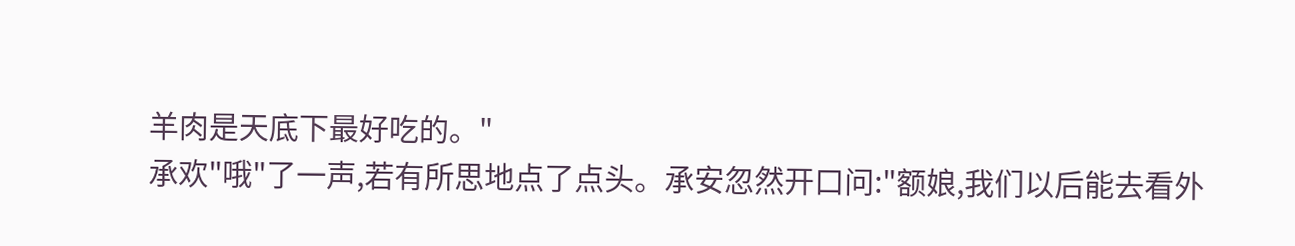羊肉是天底下最好吃的。"
承欢"哦"了一声,若有所思地点了点头。承安忽然开口问:"额娘,我们以后能去看外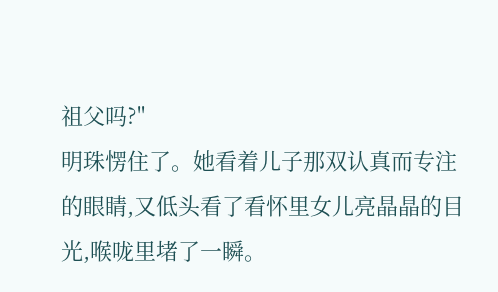祖父吗?"
明珠愣住了。她看着儿子那双认真而专注的眼睛,又低头看了看怀里女儿亮晶晶的目光,喉咙里堵了一瞬。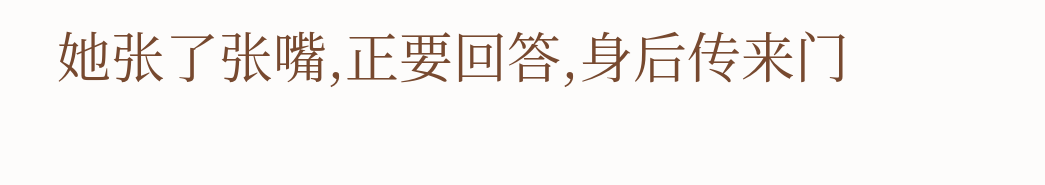她张了张嘴,正要回答,身后传来门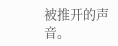被推开的声音。